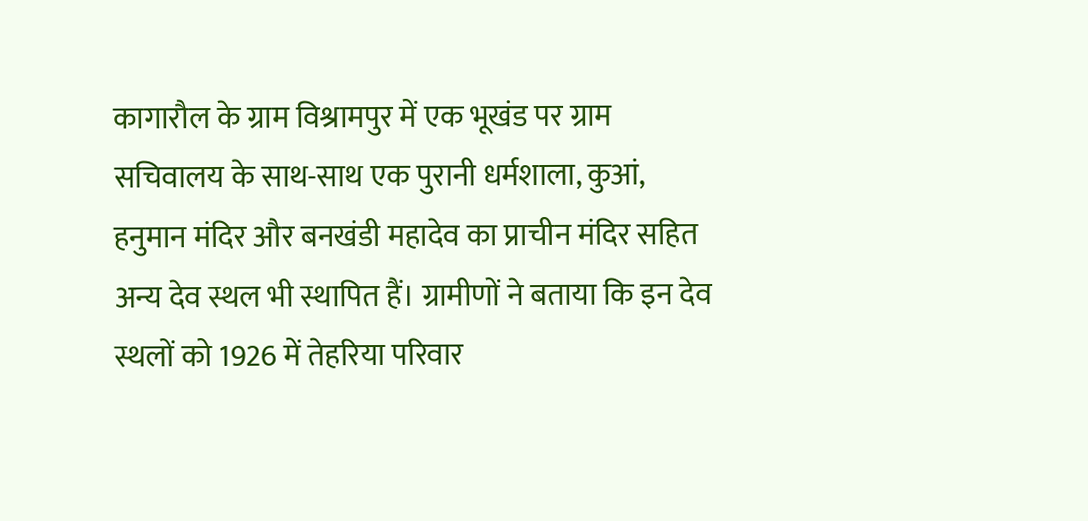कागारौल के ग्राम विश्रामपुर में एक भूखंड पर ग्राम सचिवालय के साथ-साथ एक पुरानी धर्मशाला, कुआं, हनुमान मंदिर और बनखंडी महादेव का प्राचीन मंदिर सहित अन्य देव स्थल भी स्थापित हैं। ग्रामीणों ने बताया कि इन देव स्थलों को 1926 में तेहरिया परिवार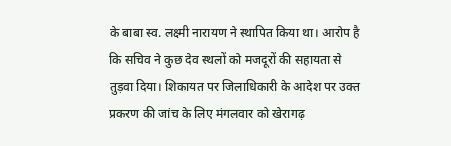के बाबा स्व. लक्ष्मी नारायण ने स्थापित किया था। आरोप है कि सचिव ने कुछ देव स्थलों को मजदूरों की सहायता से तुड़वा दिया। शिकायत पर जिलाधिकारी के आदेश पर उक्त प्रकरण की जांच के लिए मंगलवार को खेरागढ़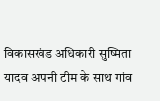विकासखंड अधिकारी सुष्मिता यादव अपनी टीम के साथ गांव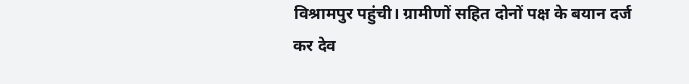विश्रामपुर पहुंची। ग्रामीणों सहित दोनों पक्ष के बयान दर्ज कर देव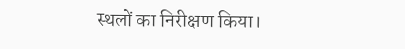स्थलों का निरीक्षण किया।